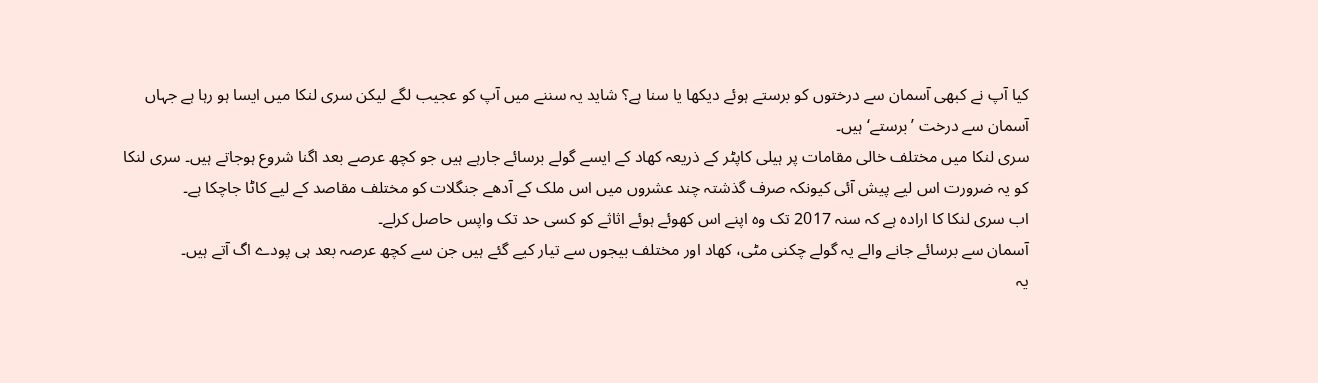کیا آپ نے کبھی آسمان سے درختوں کو برستے ہوئے دیکھا یا سنا ہے؟ شاید یہ سننے میں آپ کو عجیب لگے لیکن سری لنکا میں ایسا ہو رہا ہے جہاں آسمان سے درخت ’برستے‘ ہیں۔
سری لنکا میں مختلف خالی مقامات پر ہیلی کاپٹر کے ذریعہ کھاد کے ایسے گولے برسائے جارہے ہیں جو کچھ عرصے بعد اگنا شروع ہوجاتے ہیں۔ سری لنکا کو یہ ضرورت اس لیے پیش آئی کیونکہ صرف گذشتہ چند عشروں میں اس ملک کے آدھے جنگلات کو مختلف مقاصد کے لیے کاٹا جاچکا ہے۔
اب سری لنکا کا ارادہ ہے کہ سنہ 2017 تک وہ اپنے اس کھوئے ہوئے اثاثے کو کسی حد تک واپس حاصل کرلے۔
آسمان سے برسائے جانے والے یہ گولے چکنی مٹی، کھاد اور مختلف بیجوں سے تیار کیے گئے ہیں جن سے کچھ عرصہ بعد ہی پودے اگ آتے ہیں۔
یہ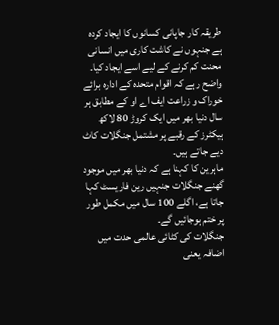طریقہ کار جاپانی کسانوں کا ایجاد کردہ ہے جنہوں نے کاشت کاری میں انسانی محنت کم کرنے کے لیے اسے ایجاد کیا۔
واضح رہے کہ اقوام متحدہ کے ادارہ برائے خوراک و زراعت ایف اے او کے مطابق ہر سال دنیا بھر میں ایک کروڑ 80 لاکھ ہیکٹرز کے رقبے پر مشتمل جنگلات کاٹ دیے جاتے ہیں۔
ماہرین کا کہنا ہے کہ دنیا بھر میں موجود گھنے جنگلات جنہیں رین فاریسٹ کہا جاتا ہے، اگلے 100 سال میں مکمل طور پر ختم ہوجائیں گے۔
جنگلات کی کٹائی عالمی حدت میں اضافہ یعنی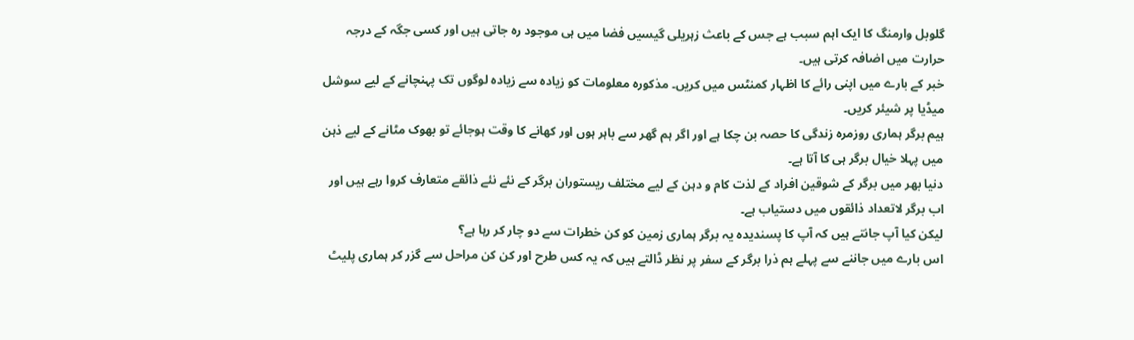گلوبل وارمنگ کا ایک اہم سبب ہے جس کے باعث زہریلی گیسیں فضا میں ہی موجود رہ جاتی ہیں اور کسی جگہ کے درجہ حرارت میں اضافہ کرتی ہیں۔
خبر کے بارے میں اپنی رائے کا اظہار کمنٹس میں کریں۔ مذکورہ معلومات کو زیادہ سے زیادہ لوگوں تک پہنچانے کے لیے سوشل میڈیا پر شیئر کریں۔
ہیم برگر ہماری روزمرہ زندگی کا حصہ بن چکا ہے اور اگر ہم گھر سے باہر ہوں اور کھانے کا وقت ہوجائے تو بھوک مٹانے کے لیے ذہن میں پہلا خیال برگر ہی کا آتا ہے۔
دنیا بھر میں برگر کے شوقین افراد کے لذت کام و دہن کے لیے مختلف ریستوران برگر کے نئے نئے ذائقے متعارف کروا رہے ہیں اور اب برگر لاتعداد ذائقوں میں دستیاب ہے۔
لیکن کیا آپ جانتے ہیں کہ آپ کا پسندیدہ یہ برگر ہماری زمین کو کن خطرات سے دو چار کر رہا ہے؟
اس بارے میں جاننے سے پہلے ہم ذرا برگر کے سفر پر نظر ڈالتے ہیں کہ یہ کس طرح اور کن کن مراحل سے گزر کر ہماری پلیٹ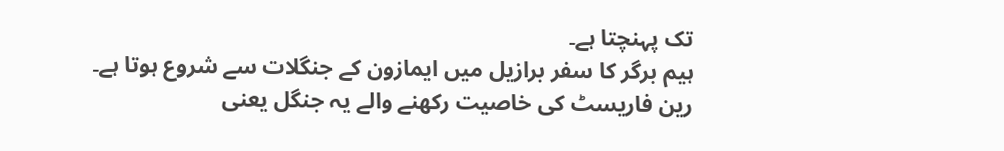تک پہنچتا ہے۔
ہیم برگر کا سفر برازیل میں ایمازون کے جنگلات سے شروع ہوتا ہے۔
رین فاریسٹ کی خاصیت رکھنے والے یہ جنگل یعنی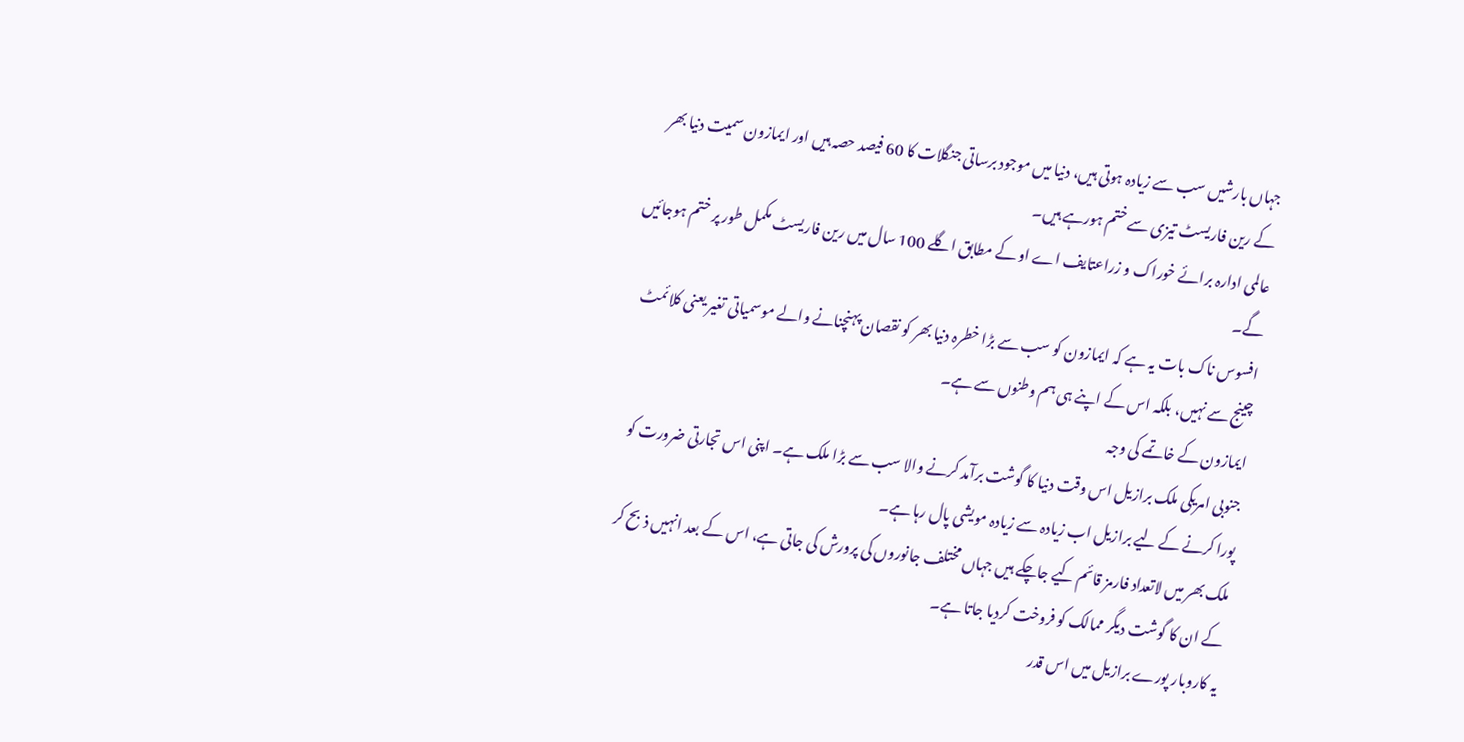جہاں بارشیں سب سے زیادہ ہوتی ہیں، دنیا میں موجود برساتی جنگلات کا 60 فیصد حصہ ہیں اور ایمازون سمیت دنیا بھر کے رین فاریسٹ تیزی سے ختم ہورہے ہیں۔
عالمی ادارہ برائے خوراک و زراعتایف اے او کے مطابق اگلے 100 سال میں رین فاریسٹ مکمل طور پر ختم ہوجائیں گے۔
افسوس ناک بات یہ ہے کہ ایمازون کو سب سے بڑا خطرہ دنیا بھر کو نقصان پہنچنانے والے موسمیاتی تغیر یعنی کلائمٹ چینج سے نہیں، بلکہ اس کے اپنے ہی ہم وطنوں سے ہے۔
ایمازون کے خاتمے کی وجہ
جنوبی امریکی ملک برازیل اس وقت دنیا کا گوشت برآمد کرنے والا سب سے بڑا ملک ہے۔ اپنی اس تجارتی ضرورت کو پورا کرنے کے لیے برازیل اب زیادہ سے زیادہ مویشی پال رہا ہے۔
ملک بھر میں لاتعداد فارمز قائم کیے جاچکے ہیں جہاں مختلف جانوروں کی پرورش کی جاتی ہے، اس کے بعد انہیں ذبح کر کے ان کا گوشت دیگر ممالک کو فروخت کردیا جاتا ہے۔
یہ کاروبار پورے برازیل میں اس قدر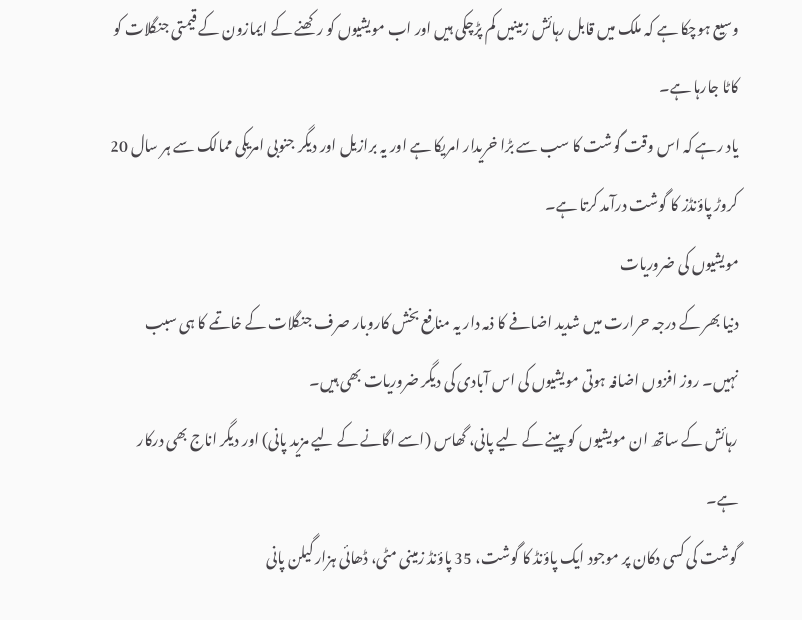وسیع ہوچکا ہے کہ ملک میں قابل رہائش زمینیں کم پڑچکی ہیں اور اب مویشیوں کو رکھنے کے ایمازون کے قیمتی جنگلات کو کاٹا جارہا ہے۔
یاد رہے کہ اس وقت گوشت کا سب سے بڑا خریدار امریکا ہے اور یہ برازیل اور دیگر جنوبی امریکی ممالک سے ہر سال 20 کروڑ پاؤنڈز کا گوشت درآمد کرتا ہے۔
مویشیوں کی ضروریات
دنیا بھر کے درجہ حرارت میں شدید اضافے کا ذمہ دار یہ منافع بخش کاروبار صرف جنگلات کے خاتمے کا ہی سبب نہیں۔ روز افزوں اضافہ ہوتی مویشیوں کی اس آبادی کی دیگر ضروریات بھی ہیں۔
رہائش کے ساتھ ان مویشیوں کو پینے کے لیے پانی، گھاس (اسے اگانے کے لیے مزید پانی) اور دیگر اناج بھی درکار ہے۔
گوشت کی کسی دکان پر موجود ایک پاؤنڈ کا گوشت، 35 پاؤنڈ زمینی مٹی، ڈھائی ہزار گیلن پانی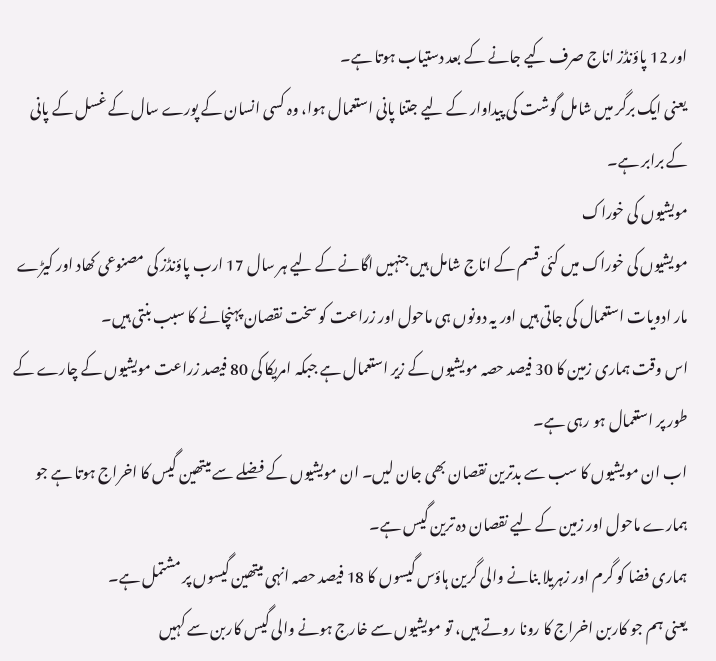اور 12 پاؤنڈز اناج صرف کیے جانے کے بعد دستیاب ہوتا ہے۔
یعنی ایک برگر میں شامل گوشت کی پیداوار کے لیے جتنا پانی استعمال ہوا، وہ کسی انسان کے پورے سال کے غسل کے پانی کے برابر ہے۔
مویشیوں کی خوراک
مویشیوں کی خوراک میں کئی قسم کے اناج شامل ہیں جنہیں اگانے کے لیے ہر سال 17 ارب پاؤنڈز کی مصنوعی کھاد اور کیڑے مار ادویات استعمال کی جاتی ہیں اور یہ دونوں ہی ماحول اور زراعت کو سخت نقصان پہنچانے کا سبب بنتی ہیں۔
اس وقت ہماری زمین کا 30 فیصد حصہ مویشیوں کے زیر استعمال ہے جبکہ امریکا کی 80 فیصد زراعت مویشیوں کے چارے کے طور پر استعمال ہو رہی ہے۔
اب ان مویشیوں کا سب سے بدترین نقصان بھی جان لیں۔ ان مویشیوں کے فضلے سے میتھین گیس کا اخراج ہوتا ہے جو ہمارے ماحول اور زمین کے لیے نقصان دہ ترین گیس ہے۔
ہماری فضا کو گرم اور زہریلا بنانے والی گرین ہاؤس گیسوں کا 18 فیصد حصہ انہی میتھین گیسوں پر مشتمل ہے۔
یعنی ہم جو کاربن اخراج کا رونا روتے ہیں، تو مویشیوں سے خارج ہونے والی گیس کاربن سے کہیں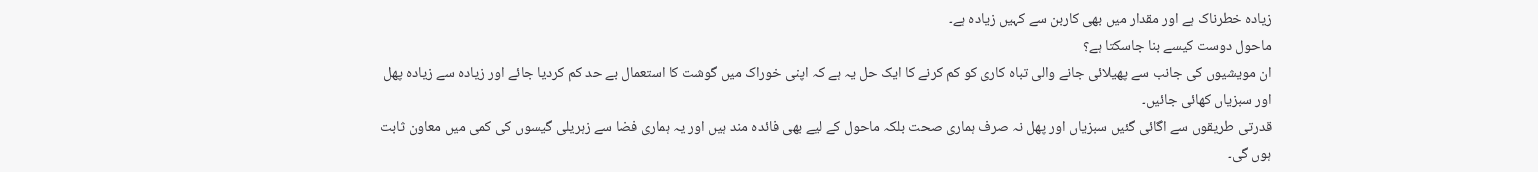زیادہ خطرناک ہے اور مقدار میں بھی کاربن سے کہیں زیادہ ہے۔
ماحول دوست کیسے بنا جاسکتا ہے؟
ان مویشیوں کی جانب سے پھیلائی جانے والی تباہ کاری کو کم کرنے کا ایک حل یہ ہے کہ اپنی خوراک میں گوشت کا استعمال بے حد کم کردیا جائے اور زیادہ سے زیادہ پھل اور سبزیاں کھائی جائیں۔
قدرتی طریقوں سے اگائی گئیں سبزیاں اور پھل نہ صرف ہماری صحت بلکہ ماحول کے لیے بھی فائدہ مند ہیں اور یہ ہماری فضا سے زہریلی گیسوں کی کمی میں معاون ثابت ہوں گی۔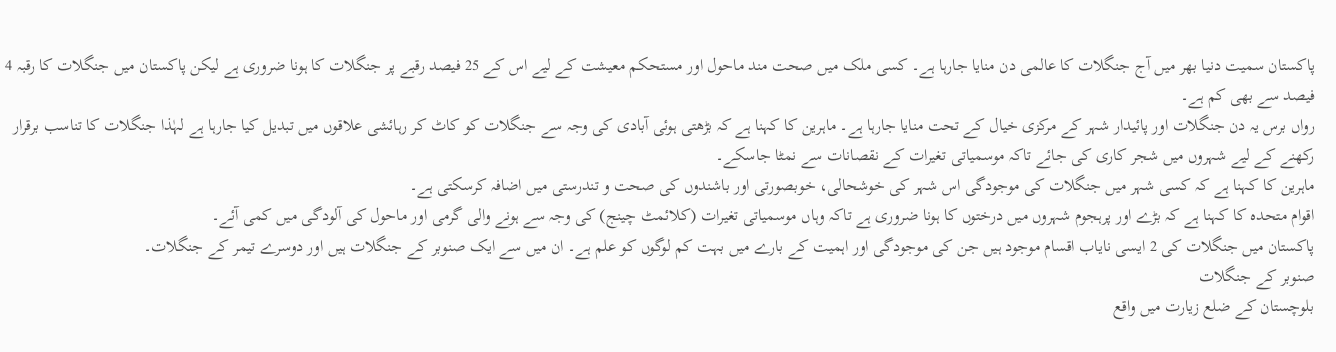پاکستان سمیت دنیا بھر میں آج جنگلات کا عالمی دن منایا جارہا ہے۔ کسی ملک میں صحت مند ماحول اور مستحکم معیشت کے لیے اس کے 25 فیصد رقبے پر جنگلات کا ہونا ضروری ہے لیکن پاکستان میں جنگلات کا رقبہ 4 فیصد سے بھی کم ہے۔
رواں برس یہ دن جنگلات اور پائیدار شہر کے مرکزی خیال کے تحت منایا جارہا ہے۔ ماہرین کا کہنا ہے کہ بڑھتی ہوئی آبادی کی وجہ سے جنگلات کو کاٹ کر رہائشی علاقوں میں تبدیل کیا جارہا ہے لہٰذا جنگلات کا تناسب برقرار رکھنے کے لیے شہروں میں شجر کاری کی جائے تاکہ موسمیاتی تغیرات کے نقصانات سے نمٹا جاسکے۔
ماہرین کا کہنا ہے کہ کسی شہر میں جنگلات کی موجودگی اس شہر کی خوشحالی، خوبصورتی اور باشندوں کی صحت و تندرستی میں اضافہ کرسکتی ہے۔
اقوام متحدہ کا کہنا ہے کہ بڑے اور پرہجوم شہروں میں درختوں کا ہونا ضروری ہے تاکہ وہاں موسمیاتی تغیرات (کلائمٹ چینج) کی وجہ سے ہونے والی گرمی اور ماحول کی آلودگی میں کمی آئے۔
پاکستان میں جنگلات کی 2 ایسی نایاب اقسام موجود ہیں جن کی موجودگی اور اہمیت کے بارے میں بہت کم لوگوں کو علم ہے۔ ان میں سے ایک صنوبر کے جنگلات ہیں اور دوسرے تیمر کے جنگلات۔
صنوبر کے جنگلات
بلوچستان کے ضلع زیارت میں واقع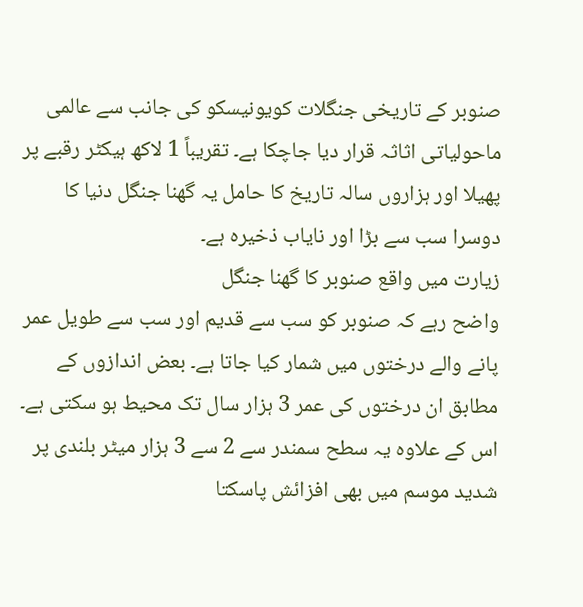صنوبر کے تاریخی جنگلات کویونیسکو کی جانب سے عالمی ماحولیاتی اثاثہ قرار دیا جاچکا ہے۔ تقریباً 1 لاکھ ہیکٹر رقبے پر پھیلا اور ہزاروں سالہ تاریخ کا حامل یہ گھنا جنگل دنیا کا دوسرا سب سے بڑا اور نایاب ذخیرہ ہے۔
زیارت میں واقع صنوبر کا گھنا جنگل
واضح رہے کہ صنوبر کو سب سے قدیم اور سب سے طویل عمر پانے والے درختوں میں شمار کیا جاتا ہے۔ بعض اندازوں کے مطابق ان درختوں کی عمر 3 ہزار سال تک محیط ہو سکتی ہے۔ اس کے علاوہ یہ سطح سمندر سے 2 سے 3 ہزار میٹر بلندی پر شدید موسم میں بھی افزائش پاسکتا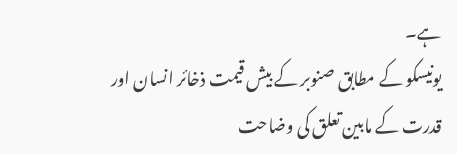ہے۔
یونیسکو کے مطابق صنوبر کے بیش قیمت ذخائر انسان اور قدرت کے مابین تعلق کی وضاحت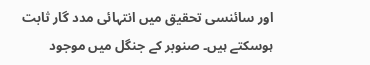اور سائنسی تحقیق میں انتہائی مدد گار ثابت ہوسکتے ہیں۔ صنوبر کے جنگل میں موجود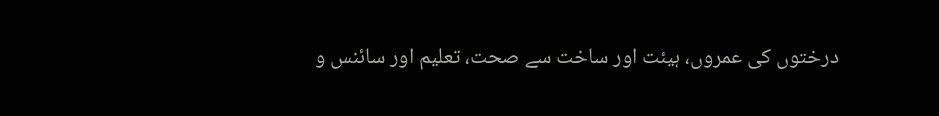درختوں کی عمروں، ہیئت اور ساخت سے صحت، تعلیم اور سائنس و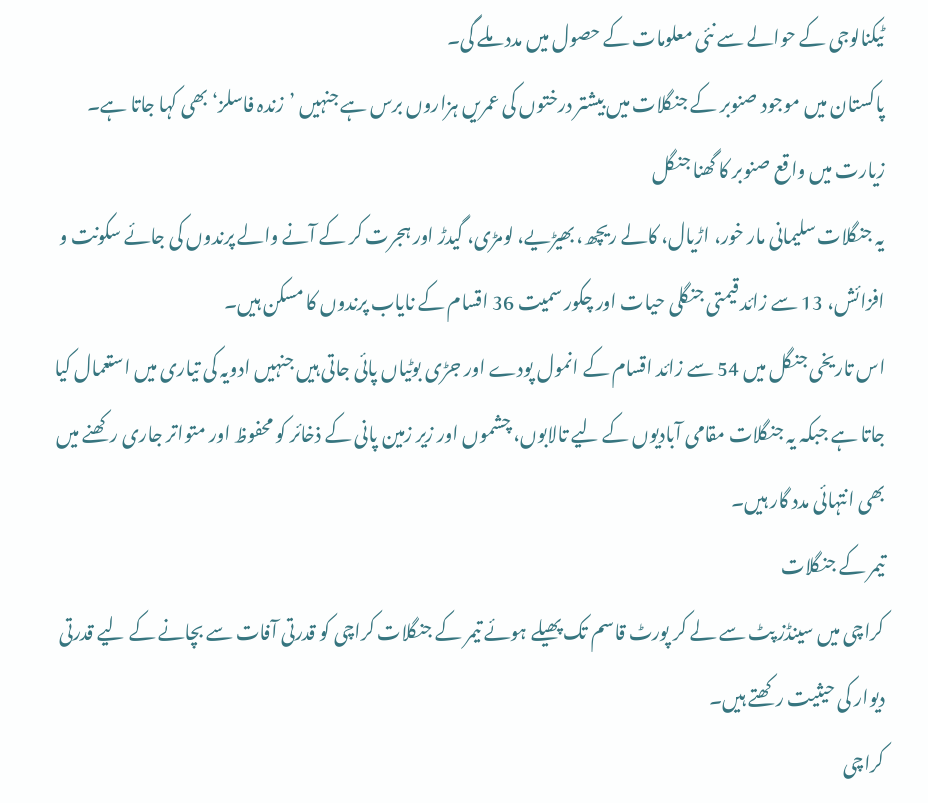ٹیکنالوجی کے حوالے سے نئی معلومات کے حصول میں مدد ملے گی۔
پاکستان میں موجود صنوبر کے جنگلات میں بیشتر درختوں کی عمریں ہزاروں برس ہے جنہیں ’زندہ فاسلز‘ بھی کہا جاتا ہے۔
زیارت میں واقع صنوبر کا گھنا جنگل
یہ جنگلات سلیمانی مار خور، اڑیال، کالے ریچھ، بھیڑیے، لومڑی، گیدڑ اور ہجرت کر کے آنے والے پرندوں کی جائے سکونت و افزائش، 13 سے زائد قیمتی جنگلی حیات اور چکور سمیت 36 اقسام کے نایاب پرندوں کا مسکن ہیں۔
اس تاریخی جنگل میں 54 سے زائد اقسام کے انمول پودے اور جڑی بوٹیاں پائی جاتی ہیں جنہیں ادویہ کی تیاری میں استعمال کیا جاتا ہے جبکہ یہ جنگلات مقامی آبادیوں کے لیے تالابوں، چشموں اور زیر زمین پانی کے ذخائر کو محفوظ اور متواتر جاری رکھنے میں بھی انتہائی مدد گار ہیں۔
تیمر کے جنگلات
کراچی میں سینڈز پٹ سے لے کر پورٹ قاسم تک پھیلے ہوئے تیمر کے جنگلات کراچی کو قدرتی آفات سے بچانے کے لیے قدرتی دیوار کی حیثیت رکھتے ہیں۔
کراچی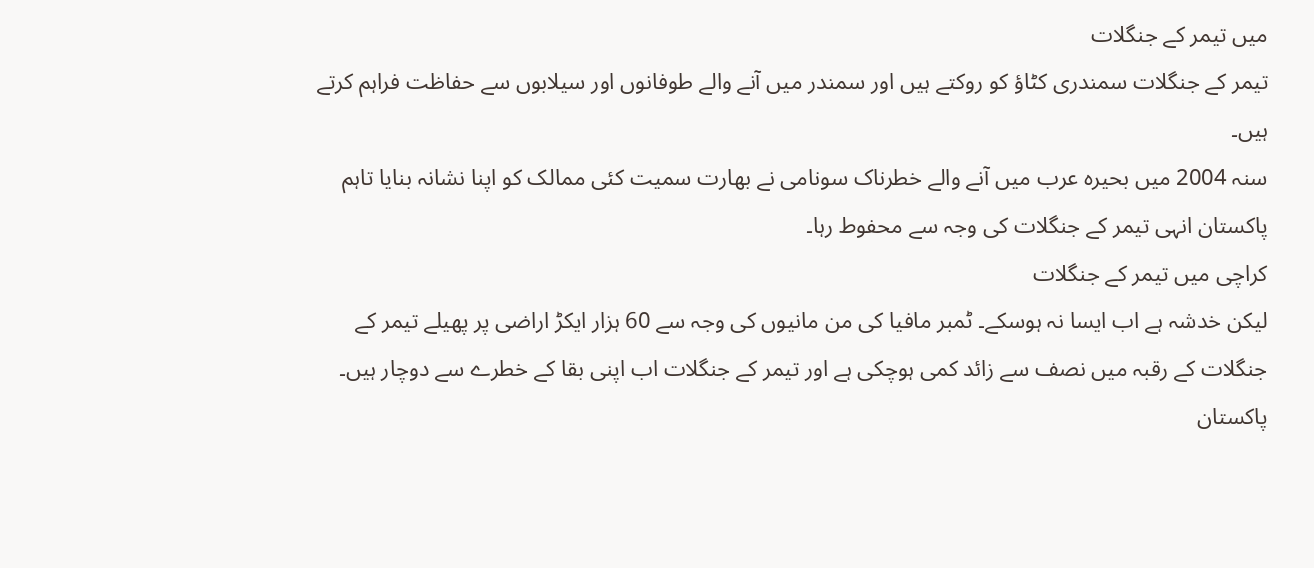میں تیمر کے جنگلات
تیمر کے جنگلات سمندری کٹاؤ کو روکتے ہیں اور سمندر میں آنے والے طوفانوں اور سیلابوں سے حفاظت فراہم کرتے ہیں۔
سنہ 2004 میں بحیرہ عرب میں آنے والے خطرناک سونامی نے بھارت سمیت کئی ممالک کو اپنا نشانہ بنایا تاہم پاکستان انہی تیمر کے جنگلات کی وجہ سے محفوط رہا۔
کراچی میں تیمر کے جنگلات
لیکن خدشہ ہے اب ایسا نہ ہوسکے۔ ٹمبر مافیا کی من مانیوں کی وجہ سے 60 ہزار ایکڑ اراضی پر پھیلے تیمر کے جنگلات کے رقبہ میں نصف سے زائد کمی ہوچکی ہے اور تیمر کے جنگلات اب اپنی بقا کے خطرے سے دوچار ہیں۔
پاکستان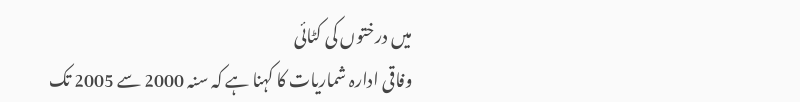میں درختوں کی کٹائی
وفاقی ادارہ شماریات کا کہنا ہے کہ سنہ 2000 سے 2005 تک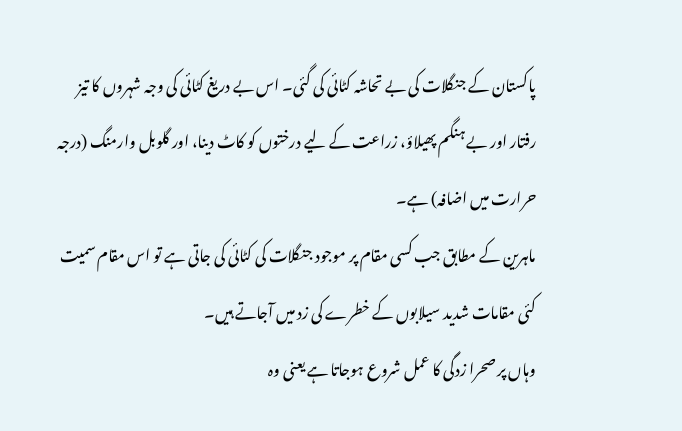پاکستان کے جنگلات کی بے تحاشہ کٹائی کی گئی۔ اس بے دریغ کٹائی کی وجہ شہروں کا تیز رفتار اور بے ہنگم پھیلاؤ، زراعت کے لیے درختوں کو کاٹ دینا، اور گلوبل وارمنگ (درجہ حرارت میں اضافہ) ہے۔
ماہرین کے مطابق جب کسی مقام پر موجود جنگلات کی کٹائی کی جاتی ہے تو اس مقام سمیت کئی مقامات شدید سیلابوں کے خطرے کی زد میں آجاتے ہیں۔
وہاں پر صحرا زدگی کا عمل شروع ہوجاتا ہے یعنی وہ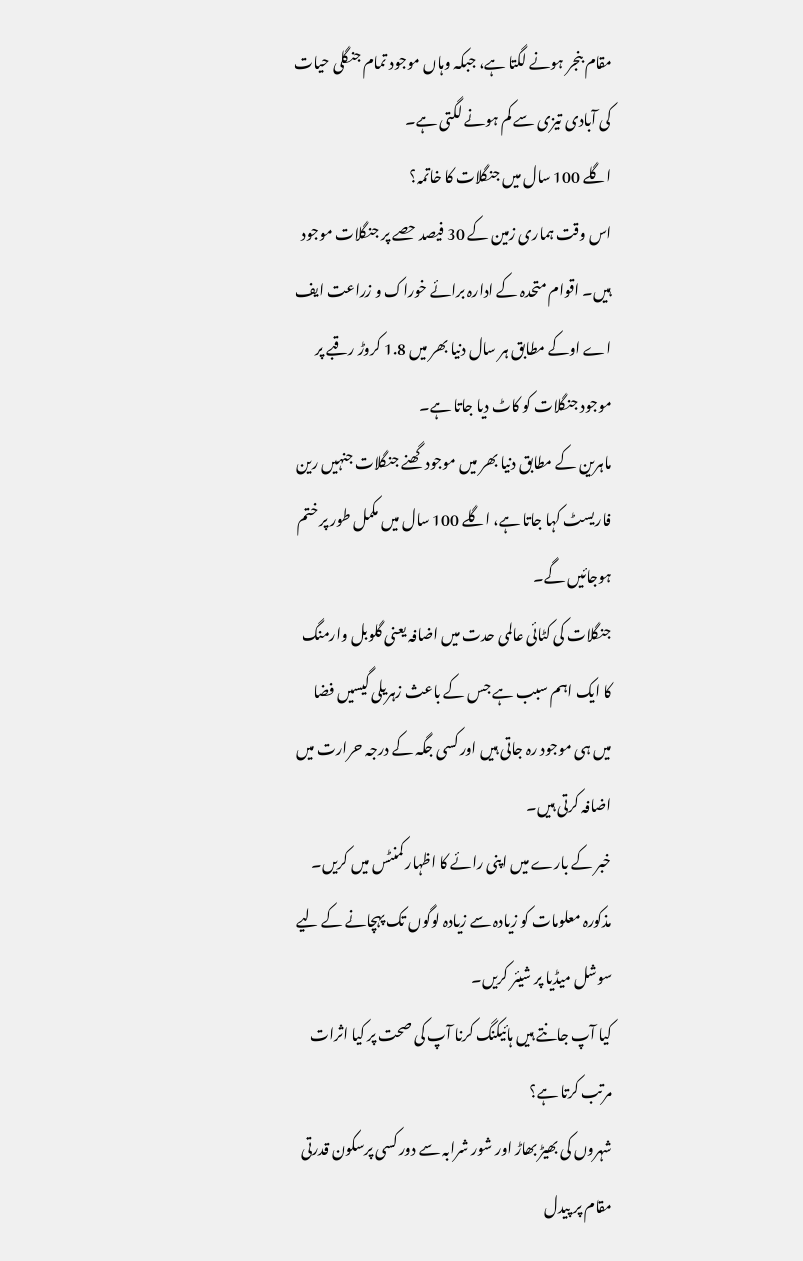مقام بنجر ہونے لگتا ہے، جبکہ وہاں موجود تمام جنگلی حیات کی آبادی تیزی سے کم ہونے لگتی ہے۔
اگلے 100 سال میں جنگلات کا خاتمہ؟
اس وقت ہماری زمین کے 30 فیصد حصے پر جنگلات موجود ہیں۔ اقوام متحدہ کے ادارہ برائے خوراک و زراعت ایف اے اوکے مطابق ہر سال دنیا بھر میں 1.8 کروڑ رقبے پر موجود جنگلات کو کاٹ دیا جاتا ہے۔
ماہرین کے مطابق دنیا بھر میں موجود گھنے جنگلات جنہیں رین فاریسٹ کہا جاتا ہے، اگلے 100 سال میں مکمل طور پر ختم ہوجائیں گے۔
جنگلات کی کٹائی عالمی حدت میں اضافہ یعنی گلوبل وارمنگ کا ایک اہم سبب ہے جس کے باعث زہریلی گیسیں فضا میں ہی موجود رہ جاتی ہیں اور کسی جگہ کے درجہ حرارت میں اضافہ کرتی ہیں۔
خبر کے بارے میں اپنی رائے کا اظہار کمنٹس میں کریں۔ مذکورہ معلومات کو زیادہ سے زیادہ لوگوں تک پہچانے کے لیے سوشل میڈیا پر شیئر کریں۔
کیا آپ جانتے ہیں ہائیکنگ کرنا آپ کی صحت پر کیا اثرات مرتب کرتا ہے؟
شہروں کی بھیڑ بھاڑ اور شور شرابہ سے دور کسی پرسکون قدرتی مقام پر پیدل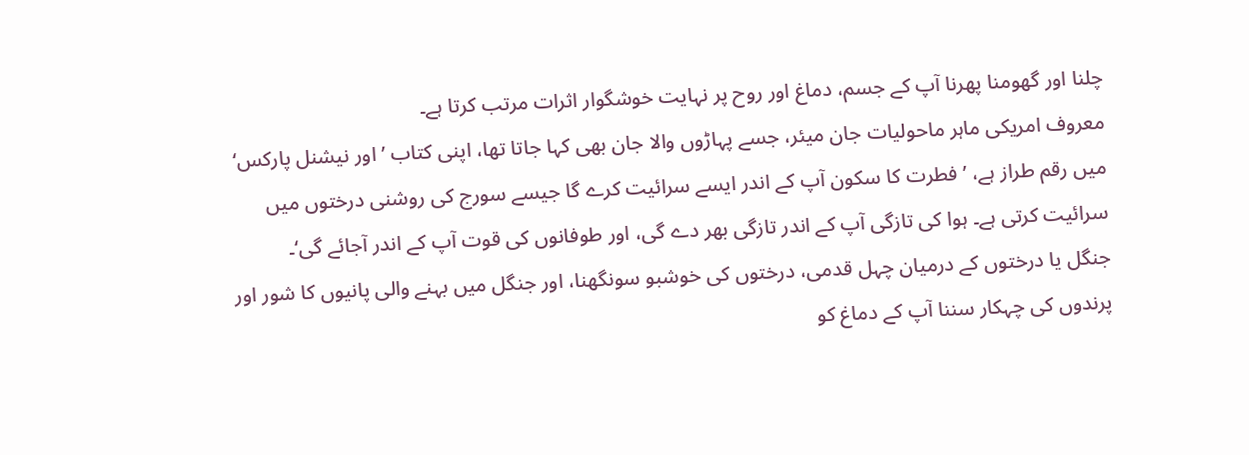چلنا اور گھومنا پھرنا آپ کے جسم، دماغ اور روح پر نہایت خوشگوار اثرات مرتب کرتا ہے۔
معروف امریکی ماہر ماحولیات جان میئر، جسے پہاڑوں والا جان بھی کہا جاتا تھا، اپنی کتاب ’اور نیشنل پارکس‘ میں رقم طراز ہے، ’فطرت کا سکون آپ کے اندر ایسے سرائیت کرے گا جیسے سورج کی روشنی درختوں میں سرائیت کرتی ہے۔ ہوا کی تازگی آپ کے اندر تازگی بھر دے گی، اور طوفانوں کی قوت آپ کے اندر آجائے گی‘۔
جنگل یا درختوں کے درمیان چہل قدمی، درختوں کی خوشبو سونگھنا، اور جنگل میں بہنے والی پانیوں کا شور اور پرندوں کی چہکار سننا آپ کے دماغ کو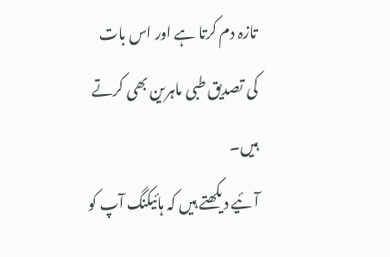تازہ دم کرتا ہے اور اس بات کی تصدیق طبی ماہرین بھی کرتے ہیں۔
آئیے دیکھتے ہیں کہ ہائیکنگ آپ کو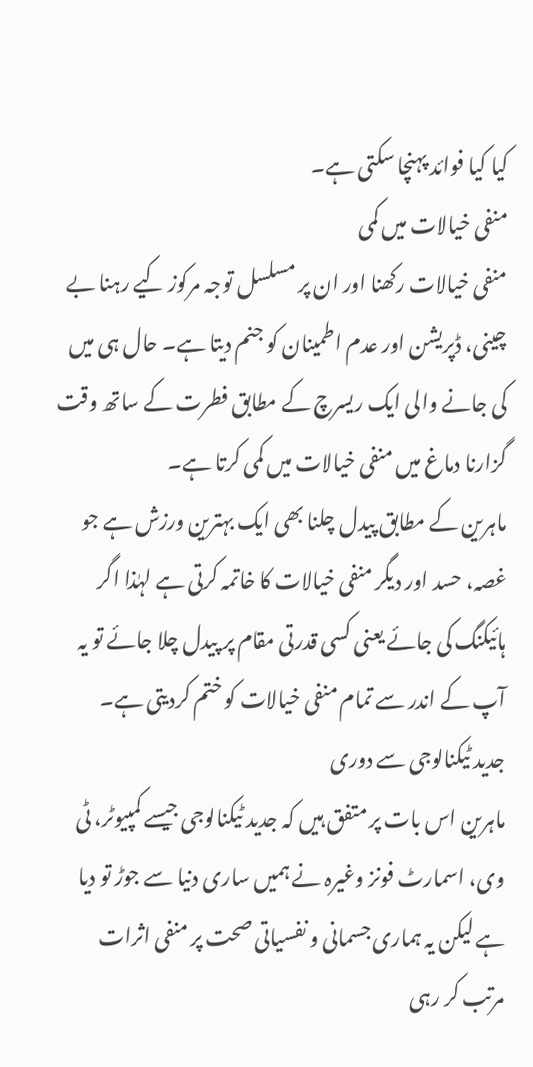کیا کیا فوائد پہنچا سکتی ہے۔
منفی خیالات میں کمی
منفی خیالات رکھنا اور ان پر مسلسل توجہ مرکوز کیے رہنا بے چینی، ڈپریشن اور عدم اطمینان کو جنم دیتا ہے۔ حال ہی میں کی جانے والی ایک ریسرچ کے مطابق فطرت کے ساتھ وقت گزارنا دماغ میں منفی خیالات میں کمی کرتا ہے۔
ماہرین کے مطابق پیدل چلنا بھی ایک بہترین ورزش ہے جو غصہ، حسد اور دیگر منفی خیالات کا خاتمہ کرتی ہے لہٰذا اگر ہائیکنگ کی جائے یعنی کسی قدرتی مقام پر پیدل چلا جائے تو یہ آپ کے اندر سے تمام منفی خیالات کو ختم کردیتی ہے۔
جدید ٹیکنالوجی سے دوری
ماہرین اس بات پر متفق ہیں کہ جدید ٹیکنالوجی جیسے کمپیوٹر، ٹی وی، اسمارٹ فونز وغیرہ نے ہمیں ساری دنیا سے جوڑ تو دیا ہے لیکن یہ ہماری جسمانی و نفسیاتی صحت پر منفی اثرات مرتب کر رہی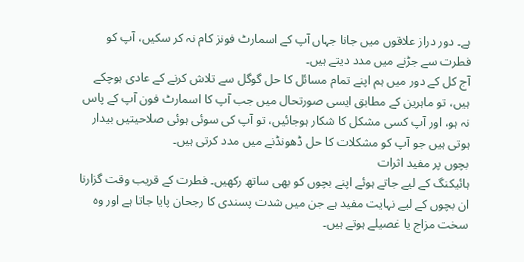ہے۔ دور دراز علاقوں میں جانا جہاں آپ کے اسمارٹ فونز کام نہ کر سکیں، آپ کو فطرت سے جڑنے میں مدد دیتے ہیں۔
آج کل کے دور میں ہم اپنے تمام مسائل کا حل گوگل سے تلاش کرنے کے عادی ہوچکے ہیں، تو ماہرین کے مطابق ایسی صورتحال میں جب آپ کا اسمارٹ فون آپ کے پاس نہ ہو، اور آپ کسی مشکل کا شکار ہوجائیں، تو آپ کی سوئی ہوئی صلاحیتیں بیدار ہوتی ہیں جو آپ کو مشکلات کا حل ڈھونڈنے میں مدد کرتی ہیں۔
بچوں پر مفید اثرات
ہائیکنگ کے لیے جاتے ہوئے اپنے بچوں کو بھی ساتھ رکھیں۔ فطرت کے قریب وقت گزارنا ان بچوں کے لیے نہایت مفید ہے جن میں شدت پسندی کا رجحان پایا جاتا ہے اور وہ سخت مزاج یا غصیلے ہوتے ہیں۔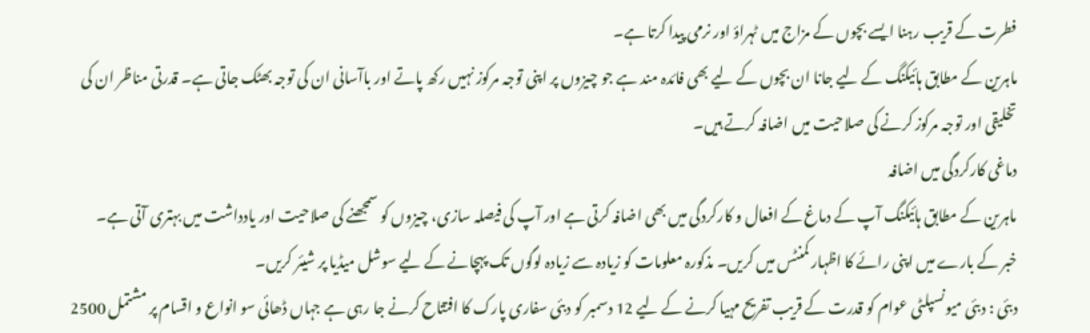فطرت کے قریب رہنا ایسے بچوں کے مزاج میں ٹہراؤ اور نرمی پیدا کرتا ہے۔
ماہرین کے مطابق ہائیکنگ کے لیے جانا ان بچوں کے لیے بھی فائدہ مند ہے جو چیزوں پر اپنی توجہ مرکوز نہیں رکھ پاتے اور باآسانی ان کی توجہ بھٹک جاتی ہے۔ قدرتی مناظر ان کی تخلیقی اور توجہ مرکوز کرنے کی صلاحیت میں اضافہ کرتے ہیں۔
دماغی کارکردگی میں اضافہ
ماہرین کے مطابق ہائیکنگ آپ کے دماغ کے افعال و کارکردگی میں بھی اضافہ کرتی ہے اور آپ کی فیصلہ سازی، چیزوں کو سمجھنے کی صلاحیت اور یادداشت میں بہتری آتی ہے۔
خبر کے بارے میں اپنی رائے کا اظہار کمنٹس میں کریں۔ مذکورہ معلومات کو زیادہ سے زیادہ لوگوں تک پہچانے کے لیے سوشل میڈیا پر شیئر کریں۔
دبئی : دبئی میونسپلٹی عوام کو قدرت کے قریب تفریح مہیا کرنے کے لیے 12 دسمبر کو دبئی سفاری پارک کا افتتاح کرنے جا رہی ہے جہاں ڈھائی سو انواع و اقسام پر مشتمل 2500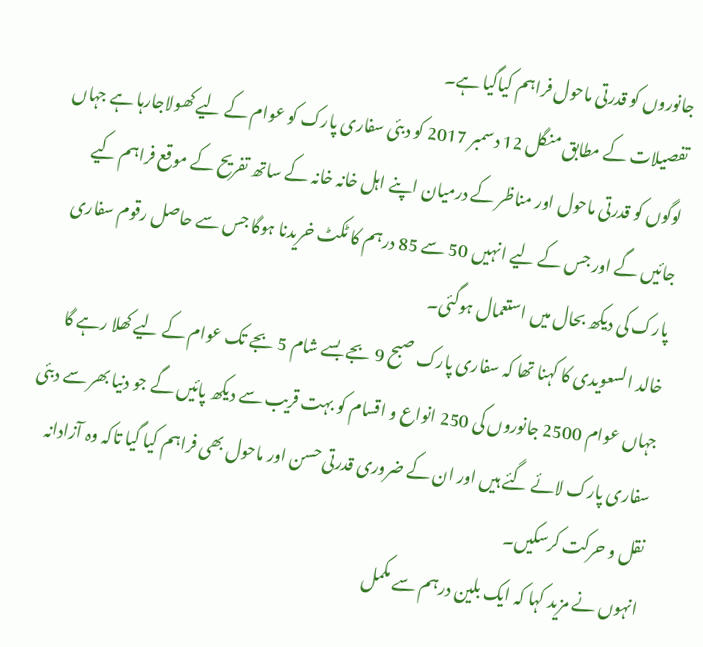جانوروں کو قدرتی ماحول فراہم کیاگیا ہے۔
تفصیلات کے مطابق منگل 12 دسمبر 2017 کو دبئی سفاری پارک کو عوام کے لیے کھولاجارہا ہے جہاں لوگوں کو قدرتی ماحول اور مناظر کے درمیان اپنے اہل خانہ خانہ کے ساتھ تفریح کے موقع فراہم کیے جائیں گے اور جس کے لیے انہیں 50 سے 85 درہم کا ٹکٹ خریدنا ہوگا جس سے حاصل رقوم سفاری پارک کی دیکھ بحال میں استعمال ہوگئی۔
خالد السعویدی کا کہنا تھا کہ سفاری پارک صبح 9 بجے بسے شام 5 بجے تک عوام کے لیے کھلا رہے گا جہاں عوام 2500 جانوروں کی 250 انواع و اقسام کو بہت قریب سے دیکھ پائیں گے جو دنیا بھر سے دبئی سفاری پارک لائے گئے ہیں اور ان کے ضروری قدرتی حسن اور ماحول بھی فراہم کیا گیا تاکہ وہ آزادانہ نقل و حرکت کرسکیں۔
انہوں نے مزید کہا کہ ایک بلین درہم سے مکمل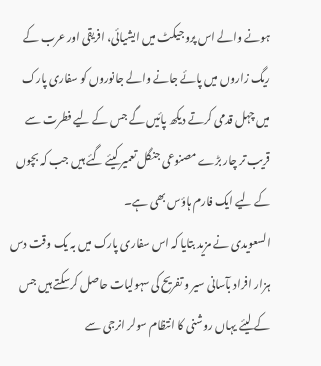ہونے والے اس پروجیکٹ میں ایشیائی، افریقی اور عرب کے ریگ زاروں میں پائے جانے والے جانوروں کو سفاری پارک میں چہل قدمی کرتے دیکھ پائیں گے جس کے لیے فطرت سے قریب تر چار بڑے مصنوعی جنگل تعمیر کیئے گئے ہیں جب کہ بچوں کے لیے ایک فارم ہاؤس بھی ہے۔
السعویدی نے مزید بتایا کہ اس سفاری پارک میں بہ یک وقت دس ہزار افراد بآسانی سیر و تفریح کی سہولیات حاصل کرسکتے ہیں جس کے لیئے یہاں روشنی کا انتظام سولر انرجی سے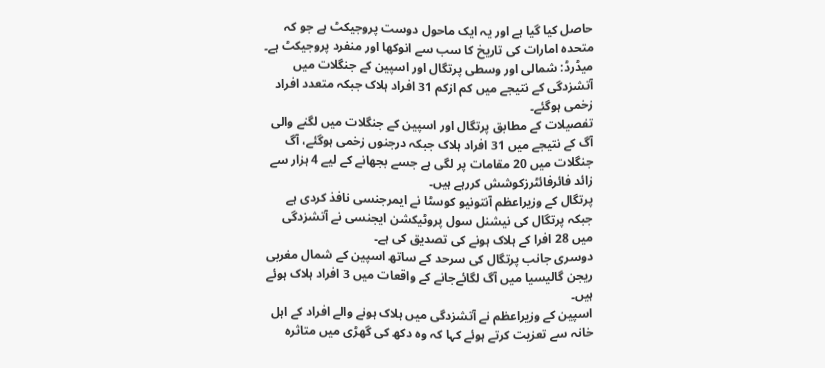حاصل کیا گیا ہے اور یہ ایک ماحول دوست پروجیکٹ ہے جو کہ متحدہ امارات کی تاریخ کا سب سے انوکھا اور منفرد پروجیکٹ ہے۔
میڈرڈ: شمالی اور وسطی پرتگال اور اسپین کے جنگلات میں آتشزدگی کے نتیجے میں کم ازکم 31 افراد ہلاک جبکہ متعدد افراد زخمی ہوگئے۔
تفصیلات کے مطابق پرتگال اور اسپین کے جنگلات میں لگنے والی آگ کے نتیجے میں 31 افراد ہلاک جبکہ درجنوں زخمی ہوگئے، آگ جنگلات میں 20 مقامات پر لگی ہے جسے بجھانے کے لیے 4 ہزار سے زائد فائرفائٹرزکوشش کررہے ہیں۔
پرتگال کے وزیراعظم آنتونیو کوسٹا نے ایمرجنسی نافذ کردی ہے جبکہ پرتگال کی نیشنل سول پروٹیکشن ایجنسی نے آتشزدگی میں 28 افرا کے ہلاک ہونے کی تصدیق کی ہے۔
دوسری جانب پرتگال کی سرحد کے ساتھ اسپین کے شمال مغربی ریجن گالیسیا میں آگ لگائےجانے کے واقعات میں 3 افراد ہلاک ہوئے ہیں۔
اسپین کے وزیراعظم نے آتشزدگی میں ہلاک ہونے والے افراد کے اہل خانہ سے تعزیت کرتے ہوئے کہا کہ وہ دکھ کی گھڑی میں متاثرہ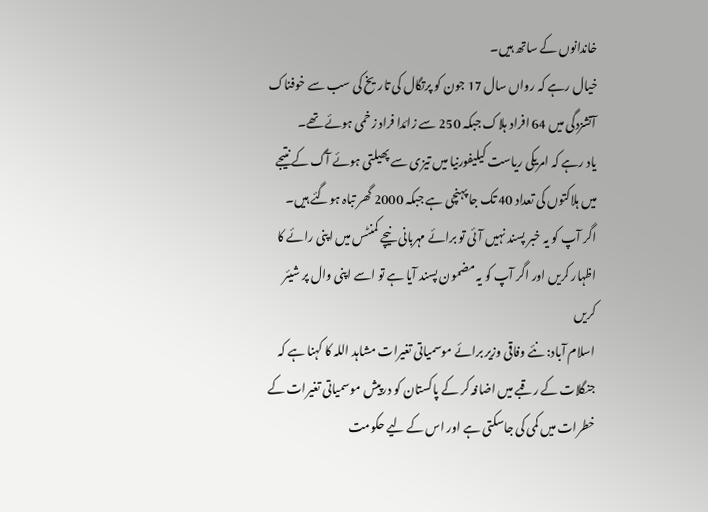خاندانوں کے ساتھ ہیں۔
خیال رہے کہ رواں سال 17 جون کو پرتگال کی تاریخ کی سب سے خوفناک آتشزدگی میں 64 افراد ہلاک جبکہ 250 سے زائدا فراد زخمی ہوئے تھے۔
یاد رہے کہ امریکی ریاست کیلیفورنیا میں تیزی سے پھیلتی ہوئے آگ کے نتیجے میں ہلاکتوں کی تعداد 40 تک جا پہنچی ہے جبکہ 2000 گھر تباہ ہوگئے ہیں۔
اگر آپ کو یہ خبر پسند نہیں آئی تو برائے مہربانی نیچے کمنٹس میں اپنی رائے کا اظہار کریں اور اگر آپ کو یہ مضمون پسند آیا ہے تو اسے اپنی وال پر شیئر کریں
اسلام آباد: نئے وفاقی وزیر برائے موسمیاتی تغیرات مشاہد اللہ کا کہنا ہے کہ جنگلات کے رقبے میں اضافہ کر کے پاکستان کو درپیش موسمیاتی تغیرات کے خطرات میں کمی کی جاسکتی ہے اور اس کے لیے حکومت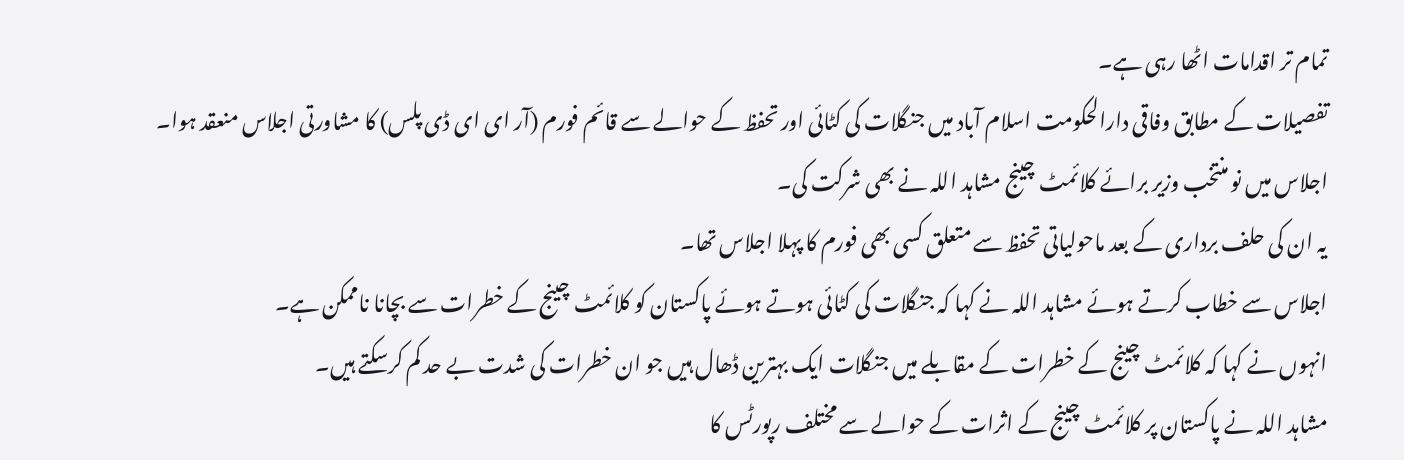تمام تر اقدامات اٹھا رہی ہے۔
تفصیلات کے مطابق وفاقی دارالحکومت اسلام آباد میں جنگلات کی کٹائی اور تحفظ کے حوالے سے قائم فورم (آر ای ای ڈی پلس) کا مشاورتی اجلاس منعقد ہوا۔ اجلاس میں نو منتخب وزیر برائے کلائمٹ چینج مشاہد اللہ نے بھی شرکت کی۔
یہ ان کی حلف برداری کے بعد ماحولیاتی تحفظ سے متعلق کسی بھی فورم کا پہلا اجلاس تھا۔
اجلاس سے خطاب کرتے ہوئے مشاہد اللہ نے کہا کہ جنگلات کی کٹائی ہوتے ہوئے پاکستان کو کلائمٹ چینج کے خطرات سے بچانا ناممکن ہے۔
انہوں نے کہا کہ کلائمٹ چینج کے خطرات کے مقابلے میں جنگلات ایک بہترین ڈھال ہیں جو ان خطرات کی شدت بے حد کم کرسکتے ہیں۔
مشاہد اللہ نے پاکستان پر کلائمٹ چینج کے اثرات کے حوالے سے مختلف رپورٹس کا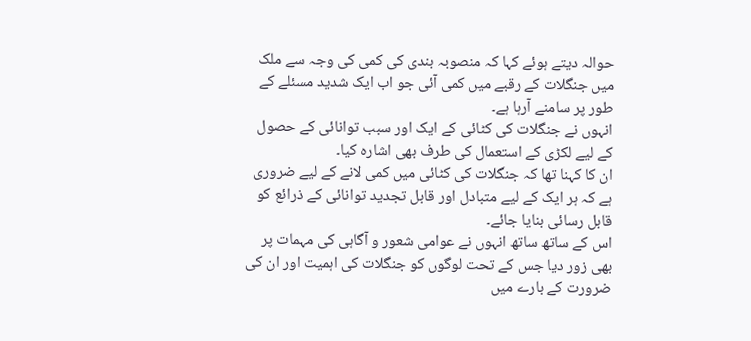حوالہ دیتے ہوئے کہا کہ منصوبہ بندی کی کمی کی وجہ سے ملک میں جنگلات کے رقبے میں کمی آئی جو اب ایک شدید مسئلے کے طور پر سامنے آرہا ہے۔
انہوں نے جنگلات کی کٹائی کے ایک اور سبب توانائی کے حصول کے لیے لکڑی کے استعمال کی طرف بھی اشارہ کیا۔
ان کا کہنا تھا کہ جنگلات کی کٹائی میں کمی لانے کے لیے ضروری ہے کہ ہر ایک کے لیے متبادل اور قابل تجدید توانائی کے ذرائع کو قابل رسائی بنایا جائے۔
اس کے ساتھ ساتھ انہوں نے عوامی شعور و آگاہی کی مہمات پر بھی زور دیا جس کے تحت لوگوں کو جنگلات کی اہمیت اور ان کی ضرورت کے بارے میں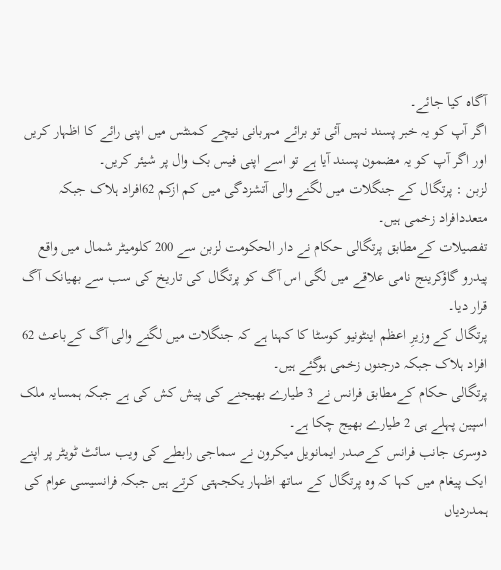آگاہ کیا جائے۔
اگر آپ کو یہ خبر پسند نہیں آئی تو برائے مہربانی نیچے کمنٹس میں اپنی رائے کا اظہار کریں اور اگر آپ کو یہ مضمون پسند آیا ہے تو اسے اپنی فیس بک وال پر شیئر کریں۔
لزبن : پرتگال کے جنگلات میں لگنے والی آتشزدگی میں کم ازکم 62افراد ہلاک جبکہ متعددافراد زخمی ہیں۔
تفصیلات کےمطابق پرتگالی حکام نے دار الحکومت لزبن سے 200 کلومیٹر شمال میں واقع پیدرو گاؤکرینج نامی علاقے میں لگی اس آگ کو پرتگال کی تاریخ کی سب سے بھیانک آگ قرار دیا۔
پرتگال کے وزیرِ اعظم اینٹونیو کوسٹا کا کہنا ہے کہ جنگلات میں لگنے والی آگ کےباعث 62 افراد ہلاک جبکہ درجنوں زخمی ہوگئے ہیں۔
پرتگالی حکام کےمطابق فرانس نے 3 طیارے بھیجنے کی پیش کش کی ہے جبکہ ہمسایہ ملک اسپین پہلے ہی 2 طیارے بھیج چکا ہے۔
دوسری جانب فرانس کےصدر ایمانویل میکرون نے سماجی رابطے کی ویب سائٹ ٹویٹر پر اپنے ایک پیغام میں کہا کہ وہ پرتگال کے ساتھ اظہار یکجہتی کرتے ہیں جبکہ فرانسیسی عوام کی ہمدردیاں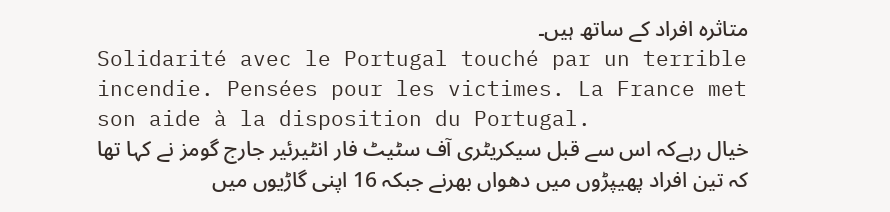متاثرہ افراد کے ساتھ ہیں۔
Solidarité avec le Portugal touché par un terrible incendie. Pensées pour les victimes. La France met son aide à la disposition du Portugal.
خیال رہےکہ اس سے قبل سیکریٹری آف سٹیٹ فار انٹیرئیر جارج گومز نے کہا تھا کہ تین افراد پھیپڑوں میں دھواں بھرنے جبکہ 16 اپنی گاڑیوں میں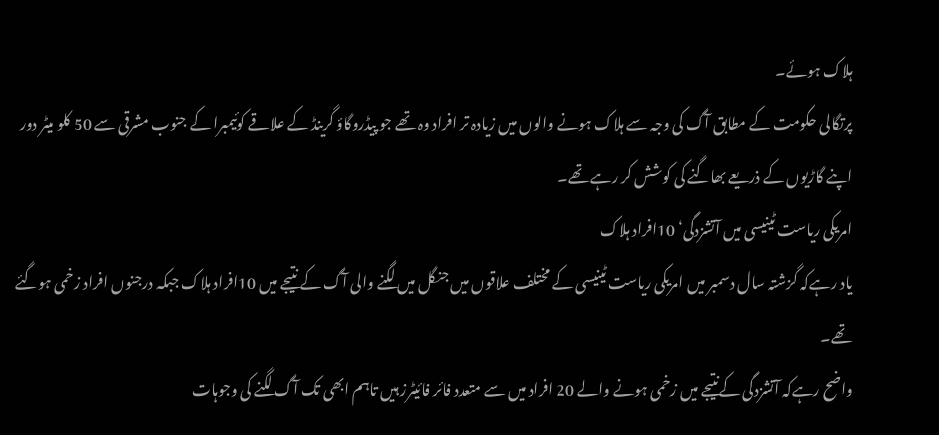ہلاک ہوئے۔
پرتگالی حکومت کے مطابق آگ کی وجہ سے ہلاک ہونے والوں میں زیادہ تر افراد وہ تھے جو پیڈروگاؤ گرینڈ کے علاقے کوئیمبرا کے جنوب مشرقی سے 50 کلو میٹر دور اپنے گاڑیوں کے ذریعے بھاگنے کی کوشش کر رہے تھے۔
امریکی ریاست ٹینیسی میں آتشزدگی‘ 10افراد ہلاک
یاد رہےکہ گزشتہ سال دسمبر میں امریکی ریاست ٹینیسی کے مختلف علاقوں میں جنگل میں لگنے والی آگ کے نتیجے میں 10افراد ہلاک جبکہ درجنوں افراد زخمی ہوگئے تھے۔
واضح رہےکہ آتشزدگی کےنتیجے میں زخمی ہونے والے 20 افراد میں سے متعدد فائر فائیٹرز ہیں تاہم ابھی تک آگ لگنے کی وجوہات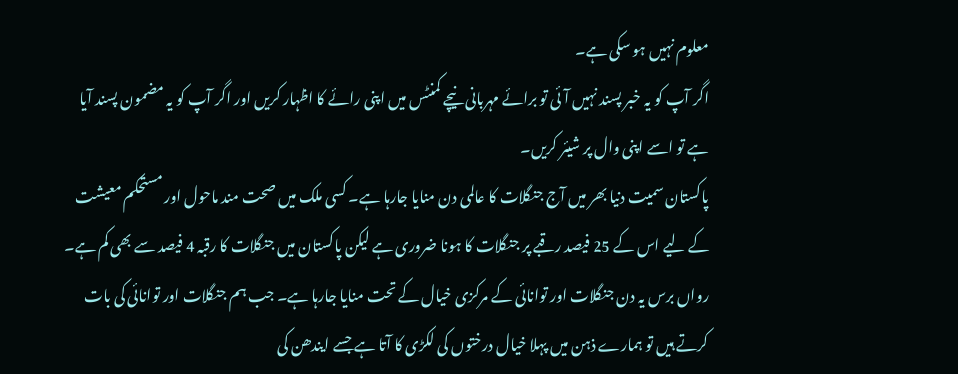معلوم نہیں ہو سکی ہے۔
اگر آپ کو یہ خبر پسند نہیں آئی تو برائے مہربانی نیچے کمنٹس میں اپنی رائے کا اظہار کریں اور اگر آپ کو یہ مضمون پسند آیا ہے تو اسے اپنی وال پر شیئر کریں۔
پاکستان سمیت دنیا بھر میں آج جنگلات کا عالمی دن منایا جارہا ہے۔ کسی ملک میں صحت مند ماحول اور مستحکم معیشت کے لیے اس کے 25 فیصد رقبے پر جنگلات کا ہونا ضروری ہے لیکن پاکستان میں جنگلات کا رقبہ 4 فیصد سے بھی کم ہے۔
رواں برس یہ دن جنگلات اور توانائی کے مرکزی خیال کے تحت منایا جارہا ہے۔ جب ہم جنگلات اور توانائی کی بات کرتے ہیں تو ہمارے ذہن میں پہلا خیال درختوں کی لکڑی کا آتا ہے جسے ایندھن کی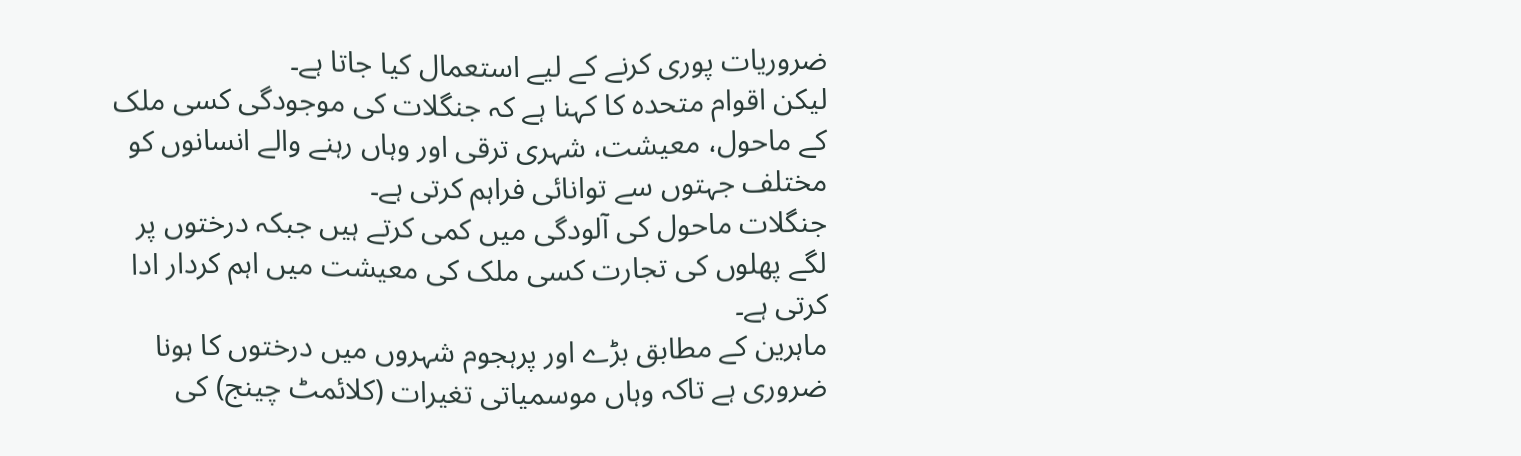ضروریات پوری کرنے کے لیے استعمال کیا جاتا ہے۔
لیکن اقوام متحدہ کا کہنا ہے کہ جنگلات کی موجودگی کسی ملک کے ماحول، معیشت، شہری ترقی اور وہاں رہنے والے انسانوں کو مختلف جہتوں سے توانائی فراہم کرتی ہے۔
جنگلات ماحول کی آلودگی میں کمی کرتے ہیں جبکہ درختوں پر لگے پھلوں کی تجارت کسی ملک کی معیشت میں اہم کردار ادا کرتی ہے۔
ماہرین کے مطابق بڑے اور پرہجوم شہروں میں درختوں کا ہونا ضروری ہے تاکہ وہاں موسمیاتی تغیرات (کلائمٹ چینج) کی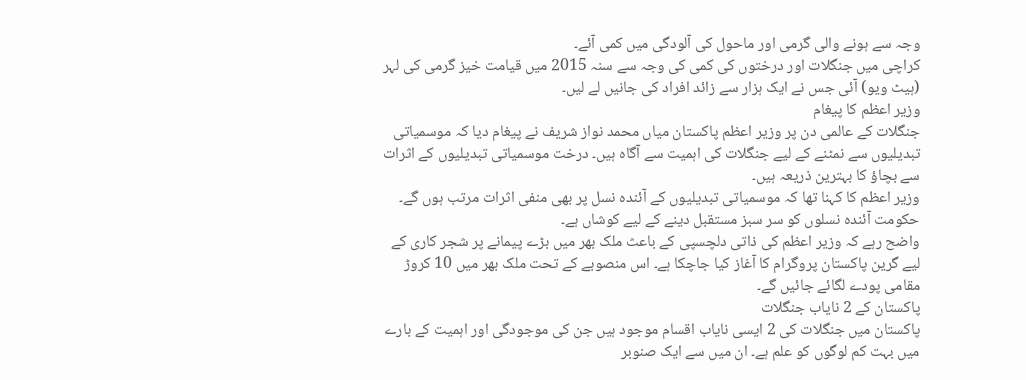وجہ سے ہونے والی گرمی اور ماحول کی آلودگی میں کمی آئے۔
کراچی میں جنگلات اور درختوں کی کمی کی وجہ سے سنہ 2015 میں قیامت خیز گرمی کی لہر (ہیٹ ویو) آئی جس نے ایک ہزار سے زائد افراد کی جانیں لے لیں۔
وزیر اعظم کا پیغام
جنگلات کے عالمی دن پر وزیر اعظم پاکستان میاں محمد نواز شریف نے پیغام دیا کہ موسمیاتی تبدیلیوں سے نمٹنے کے لیے جنگلات کی اہمیت سے آگاہ ہیں۔ درخت موسمیاتی تبدیلیوں کے اثرات سے بچاؤ کا بہترین ذریعہ ہیں۔
وزیر اعظم کا کہنا تھا کہ موسمیاتی تبدیلیوں کے آئندہ نسل پر بھی منفی اثرات مرتب ہوں گے۔ حکومت آئندہ نسلوں کو سر سبز مستقبل دینے کے لیے کوشاں ہے۔
واضح رہے کہ وزیر اعظم کی ذاتی دلچسپی کے باعث ملک بھر میں بڑے پیمانے پر شجر کاری کے لیے گرین پاکستان پروگرام کا آغاز کیا جاچکا ہے۔ اس منصوبے کے تحت ملک بھر میں 10 کروڑ مقامی پودے لگائے جائیں گے۔
پاکستان کے 2 نایاب جنگلات
پاکستان میں جنگلات کی 2 ایسی نایاب اقسام موجود ہیں جن کی موجودگی اور اہمیت کے بارے میں بہت کم لوگوں کو علم ہے۔ ان میں سے ایک صنوبر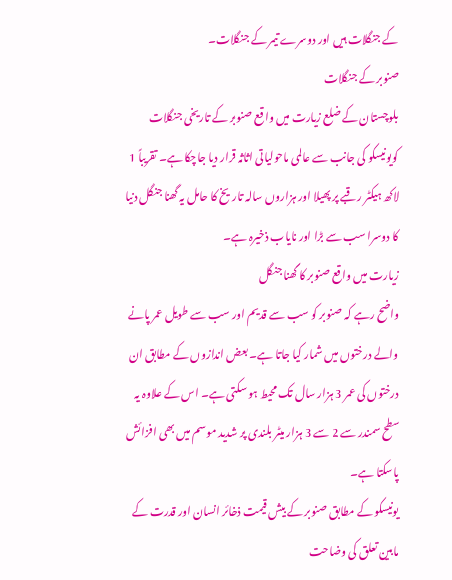کے جنگلات ہیں اور دوسرے تیمر کے جنگلات۔
صنوبر کے جنگلات
بلوچستان کے ضلع زیارت میں واقع صنوبر کے تاریخی جنگلات کویونیسکو کی جانب سے عالمی ماحولیاتی اثاثہ قرار دیا جاچکا ہے۔ تقریباً 1 لاکھ ہیکٹر رقبے پر پھیلا اور ہزاروں سالہ تاریخ کا حامل یہ گھنا جنگل دنیا کا دوسرا سب سے بڑا اور نایاب ذخیرہ ہے۔
زیارت میں واقع صنوبر کا گھنا جنگل
واضح رہے کہ صنوبر کو سب سے قدیم اور سب سے طویل عمر پانے والے درختوں میں شمار کیا جاتا ہے۔ بعض اندازوں کے مطابق ان درختوں کی عمر 3 ہزار سال تک محیط ہو سکتی ہے۔ اس کے علاوہ یہ سطح سمندر سے 2 سے 3 ہزار میٹر بلندی پر شدید موسم میں بھی افزائش پاسکتا ہے۔
یونیسکو کے مطابق صنوبر کے بیش قیمت ذخائر انسان اور قدرت کے مابین تعلق کی وضاحت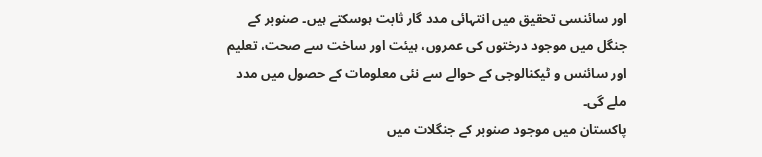اور سائنسی تحقیق میں انتہائی مدد گار ثابت ہوسکتے ہیں۔ صنوبر کے جنگل میں موجود درختوں کی عمروں، ہیئت اور ساخت سے صحت، تعلیم اور سائنس و ٹیکنالوجی کے حوالے سے نئی معلومات کے حصول میں مدد ملے گی۔
پاکستان میں موجود صنوبر کے جنگلات میں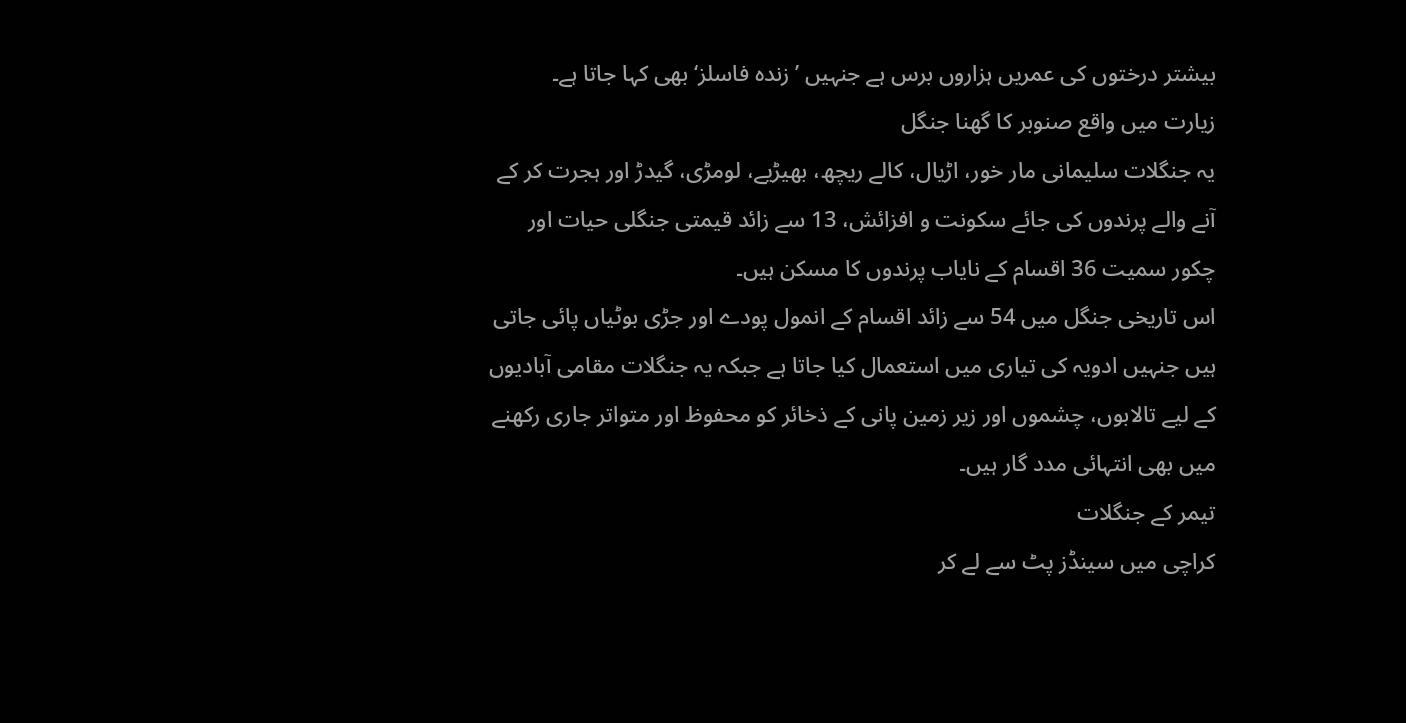بیشتر درختوں کی عمریں ہزاروں برس ہے جنہیں ’زندہ فاسلز‘ بھی کہا جاتا ہے۔
زیارت میں واقع صنوبر کا گھنا جنگل
یہ جنگلات سلیمانی مار خور، اڑیال، کالے ریچھ، بھیڑیے، لومڑی، گیدڑ اور ہجرت کر کے آنے والے پرندوں کی جائے سکونت و افزائش، 13 سے زائد قیمتی جنگلی حیات اور چکور سمیت 36 اقسام کے نایاب پرندوں کا مسکن ہیں۔
اس تاریخی جنگل میں 54 سے زائد اقسام کے انمول پودے اور جڑی بوٹیاں پائی جاتی ہیں جنہیں ادویہ کی تیاری میں استعمال کیا جاتا ہے جبکہ یہ جنگلات مقامی آبادیوں کے لیے تالابوں، چشموں اور زیر زمین پانی کے ذخائر کو محفوظ اور متواتر جاری رکھنے میں بھی انتہائی مدد گار ہیں۔
تیمر کے جنگلات
کراچی میں سینڈز پٹ سے لے کر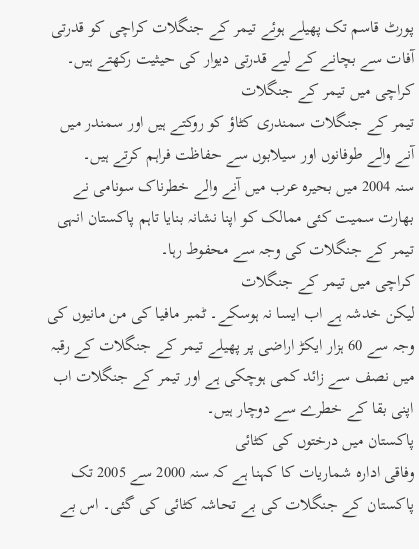پورٹ قاسم تک پھیلے ہوئے تیمر کے جنگلات کراچی کو قدرتی آفات سے بچانے کے لیے قدرتی دیوار کی حیثیت رکھتے ہیں۔
کراچی میں تیمر کے جنگلات
تیمر کے جنگلات سمندری کٹاؤ کو روکتے ہیں اور سمندر میں آنے والے طوفانوں اور سیلابوں سے حفاظت فراہم کرتے ہیں۔
سنہ 2004 میں بحیرہ عرب میں آنے والے خطرناک سونامی نے بھارت سمیت کئی ممالک کو اپنا نشانہ بنایا تاہم پاکستان انہی تیمر کے جنگلات کی وجہ سے محفوط رہا۔
کراچی میں تیمر کے جنگلات
لیکن خدشہ ہے اب ایسا نہ ہوسکے۔ ٹمبر مافیا کی من مانیوں کی وجہ سے 60 ہزار ایکڑ اراضی پر پھیلے تیمر کے جنگلات کے رقبہ میں نصف سے زائد کمی ہوچکی ہے اور تیمر کے جنگلات اب اپنی بقا کے خطرے سے دوچار ہیں۔
پاکستان میں درختوں کی کٹائی
وفاقی ادارہ شماریات کا کہنا ہے کہ سنہ 2000 سے 2005 تک پاکستان کے جنگلات کی بے تحاشہ کٹائی کی گئی۔ اس بے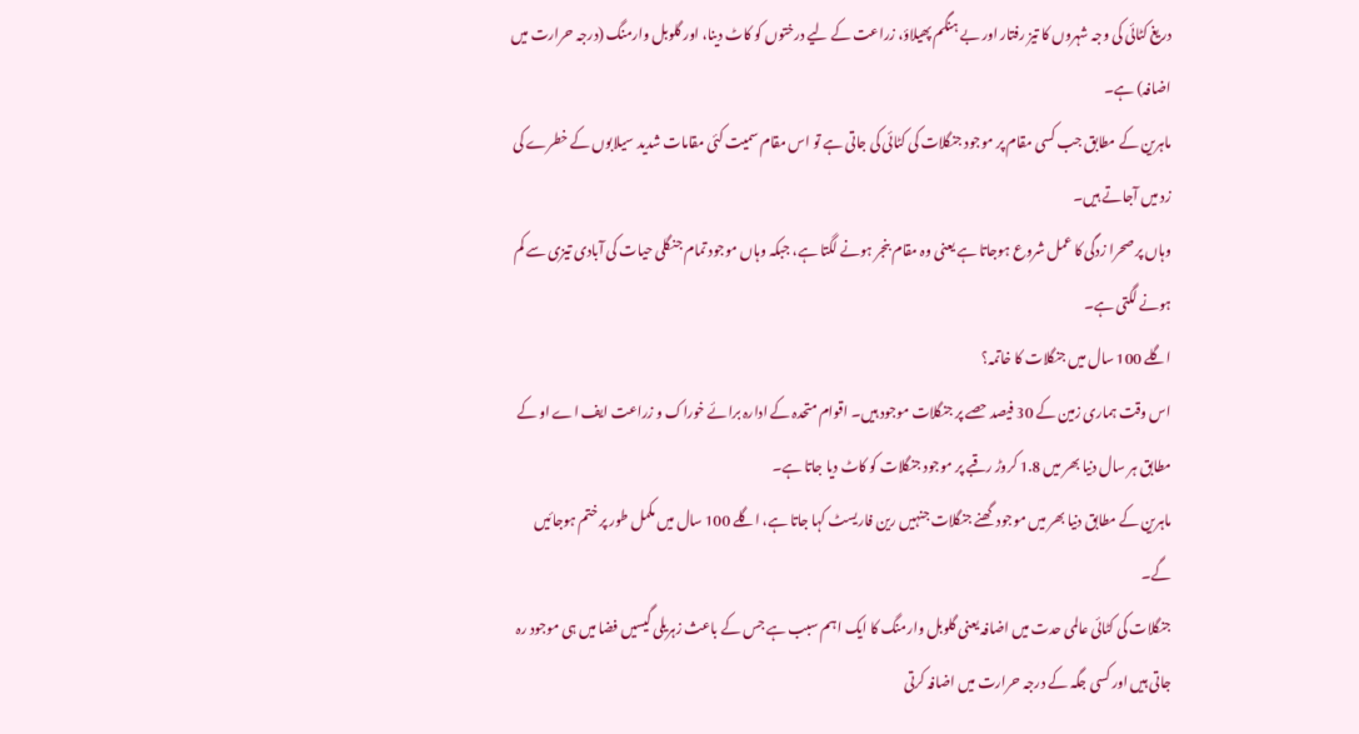دریغ کٹائی کی وجہ شہروں کا تیز رفتار اور بے ہنگم پھیلاؤ، زراعت کے لیے درختوں کو کاٹ دینا، اور گلوبل وارمنگ (درجہ حرارت میں اضافہ) ہے۔
ماہرین کے مطابق جب کسی مقام پر موجود جنگلات کی کٹائی کی جاتی ہے تو اس مقام سمیت کئی مقامات شدید سیلابوں کے خطرے کی زد میں آجاتے ہیں۔
وہاں پر صحرا زدگی کا عمل شروع ہوجاتا ہے یعنی وہ مقام بنجر ہونے لگتا ہے، جبکہ وہاں موجود تمام جنگلی حیات کی آبادی تیزی سے کم ہونے لگتی ہے۔
اگلے 100 سال میں جنگلات کا خاتمہ؟
اس وقت ہماری زمین کے 30 فیصد حصے پر جنگلات موجود ہیں۔ اقوام متحدہ کے ادارہ برائے خوراک و زراعت ایف اے او کے مطابق ہر سال دنیا بھر میں 1.8 کروڑ رقبے پر موجود جنگلات کو کاٹ دیا جاتا ہے۔
ماہرین کے مطابق دنیا بھر میں موجود گھنے جنگلات جنہیں رین فاریسٹ کہا جاتا ہے، اگلے 100 سال میں مکمل طور پر ختم ہوجائیں گے۔
جنگلات کی کٹائی عالمی حدت میں اضافہ یعنی گلوبل وارمنگ کا ایک اہم سبب ہے جس کے باعث زہریلی گیسیں فضا میں ہی موجود رہ جاتی ہیں اور کسی جگہ کے درجہ حرارت میں اضافہ کرتی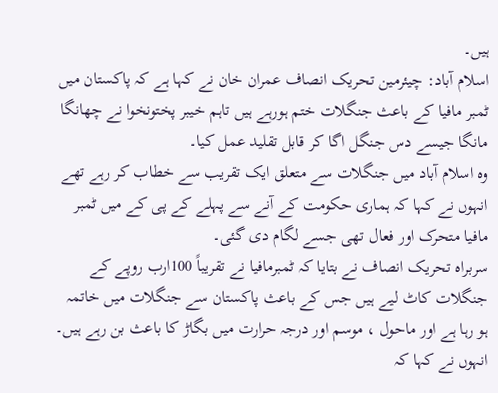ہیں۔
اسلام آباد: چیئرمین تحریک انصاف عمران خان نے کہا ہے کہ پاکستان میں ٹمبر مافیا کے باعث جنگلات ختم ہورہے ہیں تاہم خیبر پختونخوا نے چھانگا مانگا جیسے دس جنگل اگا کر قابل تقلید عمل کیا۔
وہ اسلام آباد میں جنگلات سے متعلق ایک تقریب سے خطاب کر رہے تھے انہوں نے کہا کہ ہماری حکومت کے آنے سے پہلے کے پی کے میں ٹمبر مافیا متحرک اور فعال تھی جسے لگام دی گئی۔
سربراہ تحریک انصاف نے بتایا کہ ٹمبرمافیا نے تقریباً 100ارب روپے کے جنگلات کاٹ لیے ہیں جس کے باعث پاکستان سے جنگلات میں خاتمہ ہو رہا ہے اور ماحول ، موسم اور درجہ حرارت میں بگاڑ کا باعث بن رہے ہیں۔
انہوں نے کہا کہ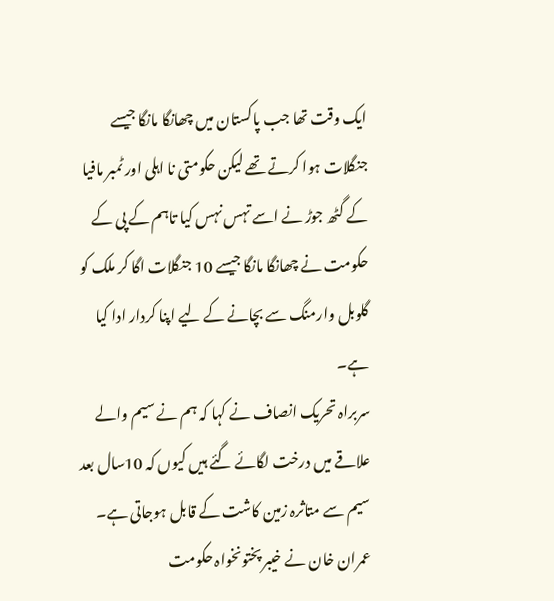ایک وقت تھا جب پاکستان میں چھانگا مانگا جیسے جنگلات ہوا کرتے تھے لیکن حکومتی نا اہلی اور ٹمبر مافیا کے گٹھ جوڑ نے اسے تہس نہس کیا تاہم کے پی کے حکومت نے چھانگا مانگا جیسے 10 جنگلات اگا کر ملک کو گلوبل وارمنگ سے بچانے کے لیے اپنا کردار ادا کیا ہے۔
سربراہ تحریک انصاف نے کہا کہ ہم نے سیم والے علاقے میں درخت لگائے گئے ہیں کیوں کہ 10سال بعد سیم سے متاثرہ زمین کاشت کے قابل ہوجاتی ہے۔
عمران خان نے خیبر پختونخواہ حکومت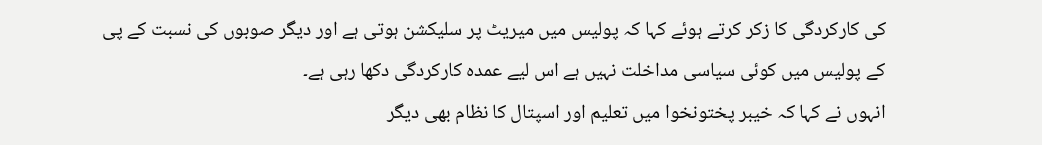کی کارکردگی کا زکر کرتے ہوئے کہا کہ پولیس میں میریٹ پر سلیکشن ہوتی ہے اور دیگر صوبوں کی نسبت کے پی کے پولیس میں کوئی سیاسی مداخلت نہیں ہے اس لیے عمدہ کارکردگی دکھا رہی ہے۔
انہوں نے کہا کہ خیبر پختونخوا میں تعلیم اور اسپتال کا نظام بھی دیگر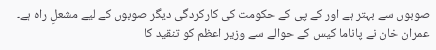صوبوں سے بہتر ہے اور کے پی کے حکومت کی کارکردگی دیگر صوبوں کے لیے مشعلِ راہ ہے۔
عمران خان نے پاناما کیس کے حوالے سے وزیر اعظم کو تنقید کا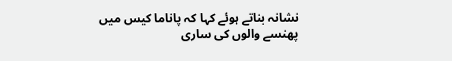نشانہ بناتے ہوئے کہا کہ پاناما کیس میں پھنسے والوں کی ساری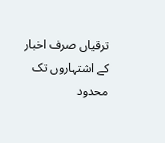ترقیاں صرف اخبار کے اشتہاروں تک محدود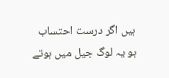ہیں اگر درست احتساب ہو یہ لوگ جیل میں ہوتے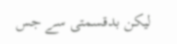لیکن بدقسمتی سے جس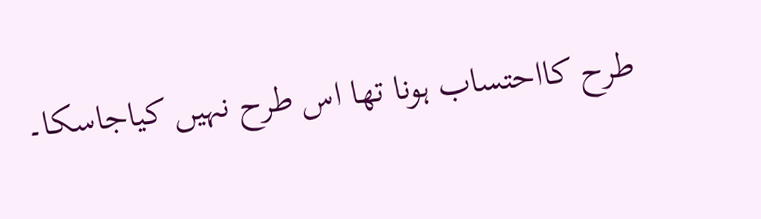طرح کااحتساب ہونا تھا اس طرح نہیں کیاجاسکا۔